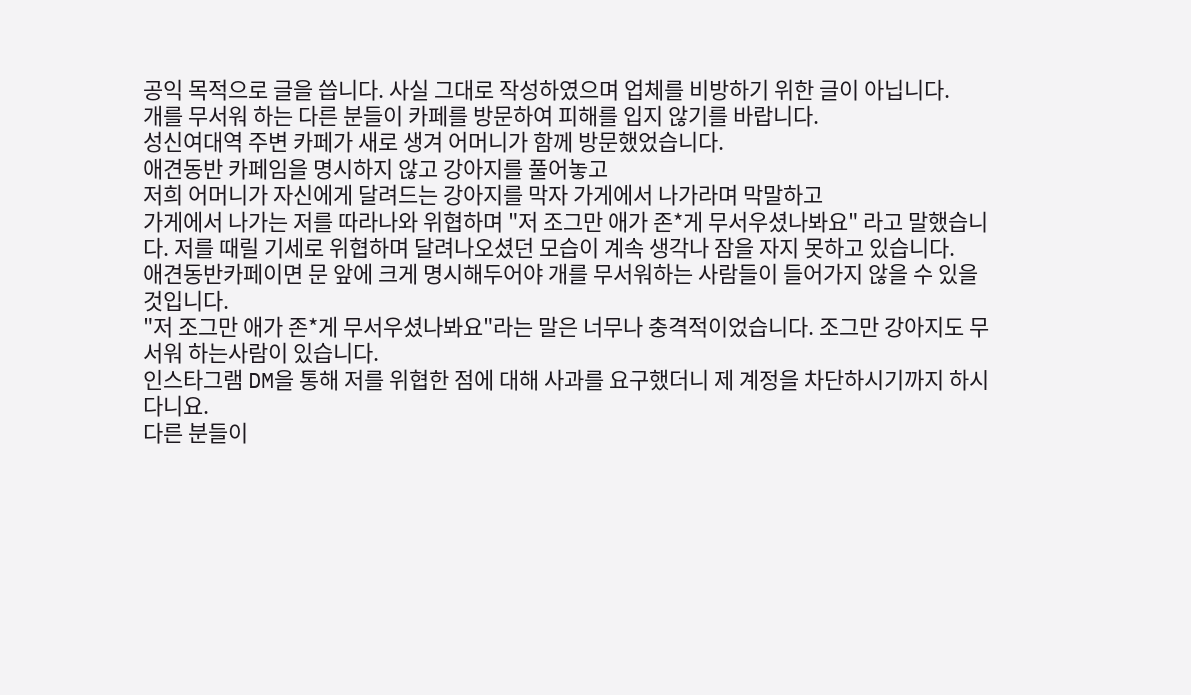공익 목적으로 글을 씁니다. 사실 그대로 작성하였으며 업체를 비방하기 위한 글이 아닙니다.
개를 무서워 하는 다른 분들이 카페를 방문하여 피해를 입지 않기를 바랍니다.
성신여대역 주변 카페가 새로 생겨 어머니가 함께 방문했었습니다.
애견동반 카페임을 명시하지 않고 강아지를 풀어놓고
저희 어머니가 자신에게 달려드는 강아지를 막자 가게에서 나가라며 막말하고
가게에서 나가는 저를 따라나와 위협하며 "저 조그만 애가 존*게 무서우셨나봐요" 라고 말했습니다. 저를 때릴 기세로 위협하며 달려나오셨던 모습이 계속 생각나 잠을 자지 못하고 있습니다.
애견동반카페이면 문 앞에 크게 명시해두어야 개를 무서워하는 사람들이 들어가지 않을 수 있을 것입니다.
"저 조그만 애가 존*게 무서우셨나봐요"라는 말은 너무나 충격적이었습니다. 조그만 강아지도 무서워 하는사람이 있습니다.
인스타그램 DM을 통해 저를 위협한 점에 대해 사과를 요구했더니 제 계정을 차단하시기까지 하시다니요.
다른 분들이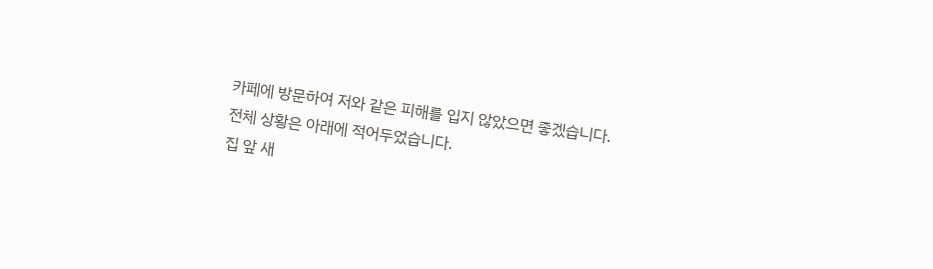카페에 방문하여 저와 같은 피해를 입지 않았으면 좋겠습니다.
전체 상황은 아래에 적어두었습니다.
집 앞 새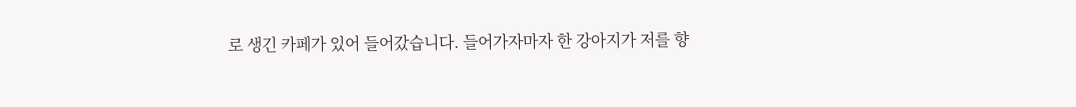로 생긴 카페가 있어 들어갔습니다. 들어가자마자 한 강아지가 저를 향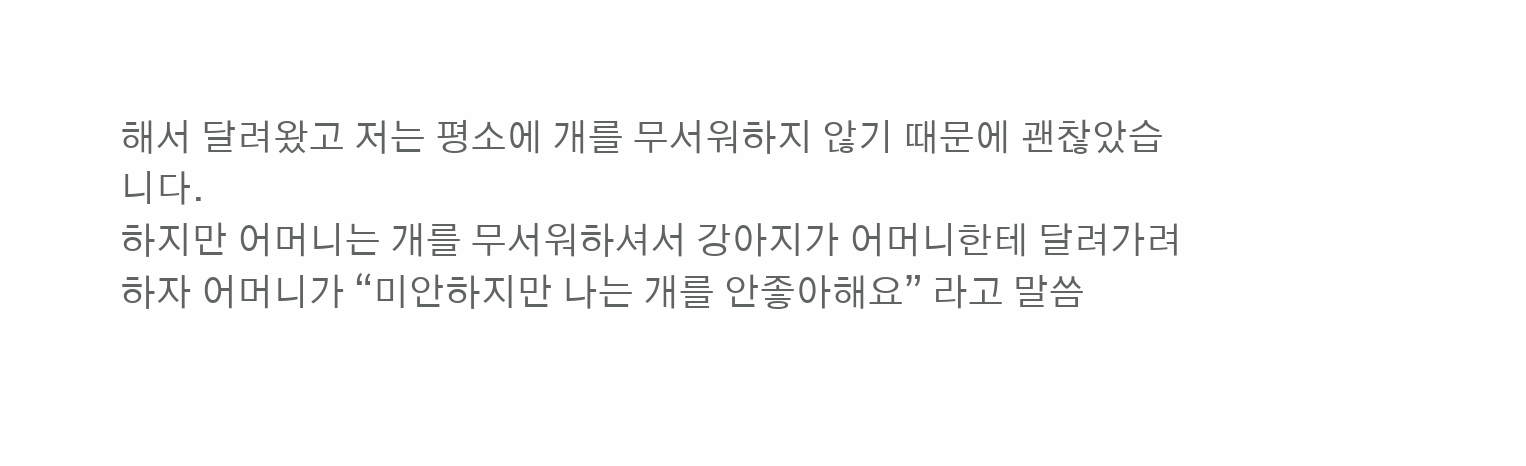해서 달려왔고 저는 평소에 개를 무서워하지 않기 때문에 괜찮았습니다.
하지만 어머니는 개를 무서워하셔서 강아지가 어머니한테 달려가려 하자 어머니가 “미안하지만 나는 개를 안좋아해요” 라고 말씀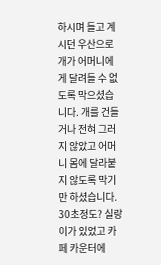하시며 들고 계시던 우산으로 개가 어머니에게 달려들 수 없도록 막으셨습니다. 개를 건들거나 전혀 그러지 않았고 어머니 몸에 달라붙지 않도록 막기만 하셨습니다.
30초정도? 실랑이가 있었고 카페 카운터에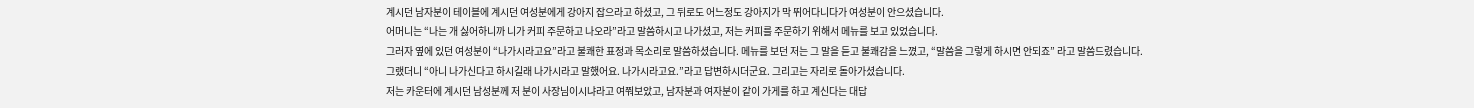계시던 남자분이 테이블에 계시던 여성분에게 강아지 잡으라고 하셨고, 그 뒤로도 어느정도 강아지가 막 뛰어다니다가 여성분이 안으셨습니다.
어머니는 “나는 개 싫어하니까 니가 커피 주문하고 나오라”라고 말씀하시고 나가셨고, 저는 커피를 주문하기 위해서 메뉴를 보고 있었습니다.
그러자 옆에 있던 여성분이 “나가시라고요”라고 불쾌한 표정과 목소리로 말씀하셨습니다. 메뉴를 보던 저는 그 말을 듣고 불쾌감을 느꼈고, “말씀을 그렇게 하시면 안되죠” 라고 말씀드렸습니다.
그랬더니 “아니 나가신다고 하시길래 나가시라고 말했어요. 나가시라고요.”라고 답변하시더군요. 그리고는 자리로 돌아가셨습니다.
저는 카운터에 계시던 남성분께 저 분이 사장님이시냐라고 여쭤보았고, 남자분과 여자분이 같이 가게를 하고 계신다는 대답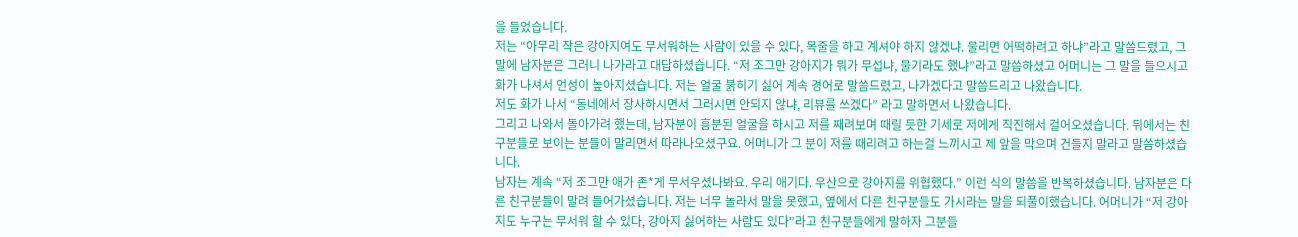을 들었습니다.
저는 “아무리 작은 강아지여도 무서워하는 사람이 있을 수 있다, 목줄을 하고 계셔야 하지 않겠냐. 물리면 어떡하려고 하냐”라고 말씀드렸고, 그 말에 남자분은 그러니 나가라고 대답하셨습니다. “저 조그만 강아지가 뭐가 무섭냐, 물기라도 했냐”라고 말씀하셨고 어머니는 그 말을 들으시고 화가 나셔서 언성이 높아지셨습니다. 저는 얼굴 붉히기 싫어 계속 경어로 말씀드렸고, 나가겠다고 말씀드리고 나왔습니다.
저도 화가 나서 “동네에서 장사하시면서 그러시면 안되지 않냐, 리뷰를 쓰겠다” 라고 말하면서 나왔습니다.
그리고 나와서 돌아가려 했는데, 남자분이 흥분된 얼굴을 하시고 저를 째려보며 때릴 듯한 기세로 저에게 직진해서 걸어오셨습니다. 뒤에서는 친구분들로 보이는 분들이 말리면서 따라나오셨구요. 어머니가 그 분이 저를 때리려고 하는걸 느끼시고 제 앞을 막으며 건들지 말라고 말씀하셨습니다.
남자는 계속 “저 조그만 애가 존*게 무서우셨나봐요. 우리 애기다. 우산으로 강아지를 위협했다.” 이런 식의 말씀을 반복하셨습니다. 남자분은 다른 친구분들이 말려 들어가셨습니다. 저는 너무 놀라서 말을 못했고, 옆에서 다른 친구분들도 가시라는 말을 되풀이했습니다. 어머니가 “저 강아지도 누구는 무서워 할 수 있다, 강아지 싫어하는 사람도 있다”라고 친구분들에게 말하자 그분들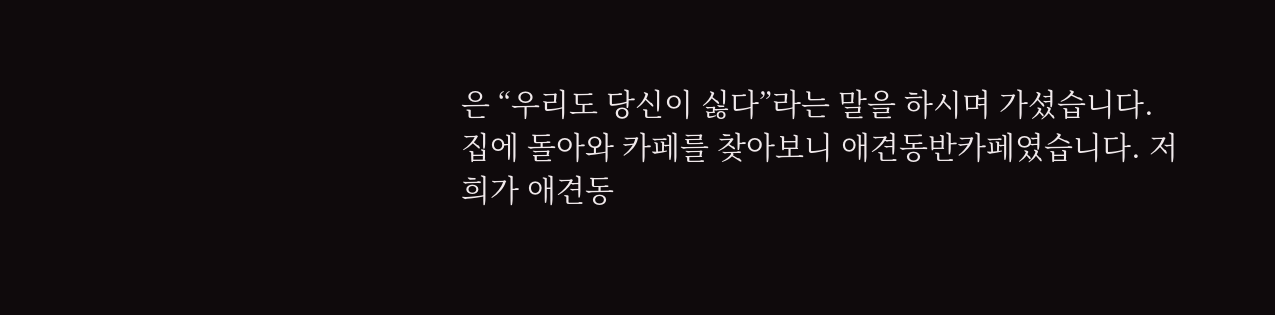은 “우리도 당신이 싫다”라는 말을 하시며 가셨습니다.
집에 돌아와 카페를 찾아보니 애견동반카페였습니다. 저희가 애견동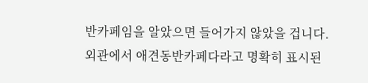반카페임을 알았으면 들어가지 않았을 겁니다. 외관에서 애견동반카페다라고 명확히 표시된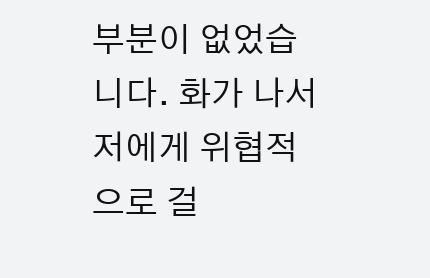부분이 없었습니다. 화가 나서 저에게 위협적으로 걸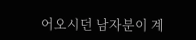어오시던 남자분이 계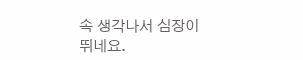속 생각나서 심장이 뛰네요.